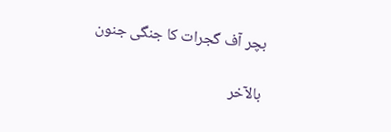بچر آف گجرات کا جنگی جنون

بالآخر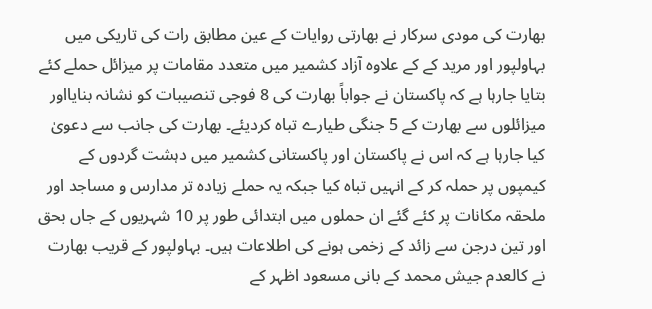بھارت کی مودی سرکار نے بھارتی روایات کے عین مطابق رات کی تاریکی میں بہاولپور اور مرید کے کے علاوہ آزاد کشمیر میں متعدد مقامات پر میزائل حملے کئے بتایا جارہا ہے کہ پاکستان نے جواباً بھارت کی 8 فوجی تنصیبات کو نشانہ بنایااور میزائلوں سے بھارت کے 5 جنگی طیارے تباہ کردیئے۔ بھارت کی جانب سے دعویٰ کیا جارہا ہے کہ اس نے پاکستان اور پاکستانی کشمیر میں دہشت گردوں کے کیمپوں پر حملہ کر کے انہیں تباہ کیا جبکہ یہ حملے زیادہ تر مدارس و مساجد اور ملحقہ مکانات پر کئے گئے ان حملوں میں ابتدائی طور پر 10 شہریوں کے جاں بحق اور تین درجن سے زائد کے زخمی ہونے کی اطلاعات ہیں۔ بہاولپور کے قریب بھارت نے کالعدم جیش محمد کے بانی مسعود اظہر کے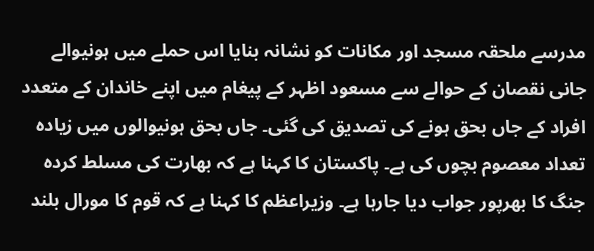مدرسے ملحقہ مسجد اور مکانات کو نشانہ بنایا اس حملے میں ہونیوالے جانی نقصان کے حوالے سے مسعود اظہر کے پیغام میں اپنے خاندان کے متعدد افراد کے جاں بحق ہونے کی تصدیق کی گئی۔ جاں بحق ہونیوالوں میں زیادہ تعداد معصوم بچوں کی ہے۔ پاکستان کا کہنا ہے کہ بھارت کی مسلط کردہ جنگ کا بھرپور جواب دیا جارہا ہے۔ وزیراعظم کا کہنا ہے کہ قوم کا مورال بلند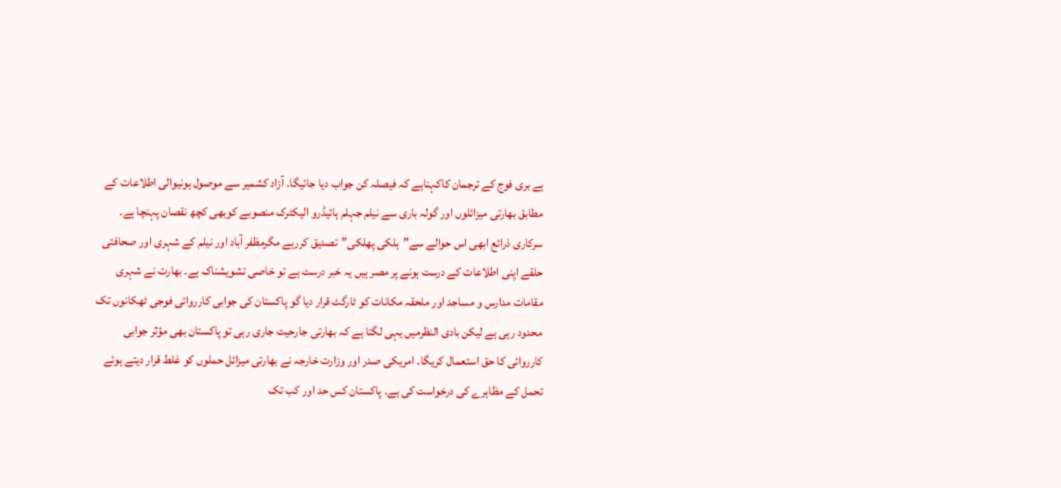ہے بری فوج کے ترجمان کاکہناہے کہ فیصلہ کن جواب دیا جائیگا۔ آزاد کشمیر سے موصول ہونیوالی اطلاعات کے مطابق بھارتی میزائلوں اور گولہ باری سے نیلم جہلم ہائیڈرو الیکٹرک منصوبے کوبھی کچھ نقصان پہنچا ہے۔ سرکاری ذرائع ابھی اس حوالے سے”ہلکی پھلکی”تصدیق کررہے مگرمظفر آباد اور نیلم کے شہری اور صحافتی حلقے اپنی اطلاعات کے درست ہونے پر مصر ہیں یہ خبر درست ہے تو خاصی تشویشناک ہے۔ بھارت نے شہری مقامات مدارس و مساجد اور ملحقہ مکانات کو ٹارگٹ قرار دیا گو پاکستان کی جوابی کارروائی فوجی ٹھکانوں تک محدود رہی ہے لیکن بادی النظرمیں یہی لگتا ہے کہ بھارتی جارحیت جاری رہی تو پاکستان بھی مؤثر جوابی کارروائی کا حق استعمال کریگا۔ امریکی صدر اور وزارت خارجہ نے بھارتی میزائل حملوں کو غلط قرار دیتے ہوئے تحمل کے مظاہرے کی درخواست کی ہے۔ پاکستان کس حد اور کب تک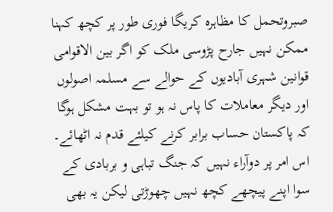صبروتحمل کا مظاہرہ کریگا فوری طور پر کچھ کہنا ممکن نہیں جارح پڑوسی ملک کو اگر بین الاقوامی قوانین شہری آبادیوں کے حوالے سے مسلمہ اصولوں اور دیگر معاملات کا پاس نہ ہو تو بہت مشکل ہوگا کہ پاکستان حساب برابر کرنے کیلئے قدم نہ اٹھائے۔ اس امر پر دوآراء نہیں کہ جنگ تباہی و بربادی کے سوا اپنے پیچھے کچھ نہیں چھوڑتی لیکن یہ بھی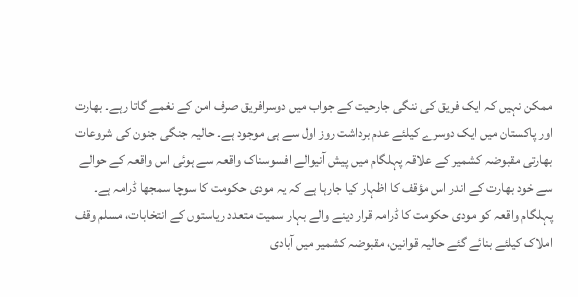ممکن نہیں کہ ایک فریق کی ننگی جارحیت کے جواب میں دوسرافریق صرف امن کے نغمے گاتا رہے۔ بھارت اور پاکستان میں ایک دوسرے کیلئے عدم برداشت روز اول سے ہی موجود ہے۔ حالیہ جنگی جنون کی شروعات بھارتی مقبوضہ کشمیر کے علاقہ پہلگام میں پیش آنیوالے افسوسناک واقعہ سے ہوئی اس واقعہ کے حوالے سے خود بھارت کے اندر اس مؤقف کا اظہار کیا جارہا ہے کہ یہ مودی حکومت کا سوچا سمجھا ڈرامہ ہے۔ پہلگام واقعہ کو مودی حکومت کا ڈرامہ قرار دینے والے بہار سمیت متعدد ریاستوں کے انتخابات، مسلم وقف املاک کیلئے بنائے گئے حالیہ قوانین، مقبوضہ کشمیر میں آبادی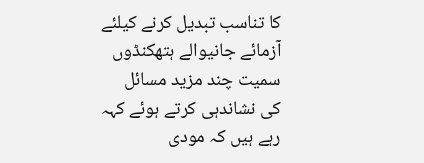کا تناسب تبدیل کرنے کیلئے آزمائے جانیوالے ہتھکنڈوں سمیت چند مزید مسائل کی نشاندہی کرتے ہوئے کہہ رہے ہیں کہ مودی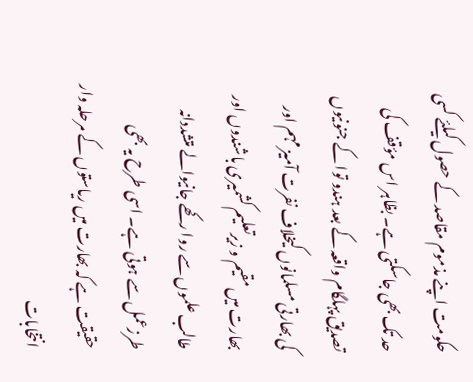حکومت اپنے مذموم مقاصد کے حصول کیلئے کسی حد تک بھی جاسکتی ہے۔ بظاہر اس مؤقف کی تصدیق پہلگام واقعہ کے بعد ہندو توا کے جنونیوں کی بھارتی مسلمانوں کیخلاف نفرت آمیز مہم اور بھارت میں مقیم و زیرتعلیم کشمیری باشندوں اور طالب علموں سے روا رکھے جانیوالے متشددانہ طرزعمل سے ہوتی ہے۔ اسی طرح یہ بھی حقیقت ہے کہ بھارت میں ریاستوں کے مرحلہ وار انتخابات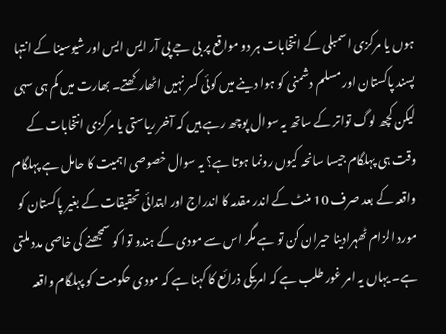ہوں یا مرکزی اسمبلی کے انتخابات ہر دو مواقع پر بی جے پی آر ایس ایس اور شیوسینا کے انتہا پسند پاکستان اور مسلم دشمنی کو ہوا دینے میں کوئی کسر نہیں اٹھارکھتے۔ بھارت میں کم ہی سہی لیکن کچھ لوگ تواتر کے ساتھ یہ سوال پوچھ رہے ہیں کہ آخر ریاستی یا مرکزی انتخابات کے وقت ہی پہلگام جیسا سانحہ کیوں رونما ہوتا ہے؟ یہ سوال خصوصی اہمیت کا حامل ہے پہلگام واقعہ کے بعد صرف 10 منٹ کے اندر مقدمہ کا اندراج اور ابتدائی تحقیقات کے بغیر پاکستان کو مورد الزام ٹھہرادینا حیران کن تو ہے مگر اس سے مودی کے ہندو توا کو سمجھنے کی خاصی مدد ملتی ہے۔ یہاں یہ امر غور طلب ہے کہ امریکی ذرائع کا کہنا ہے کہ مودی حکومت کو پہلگام واقعہ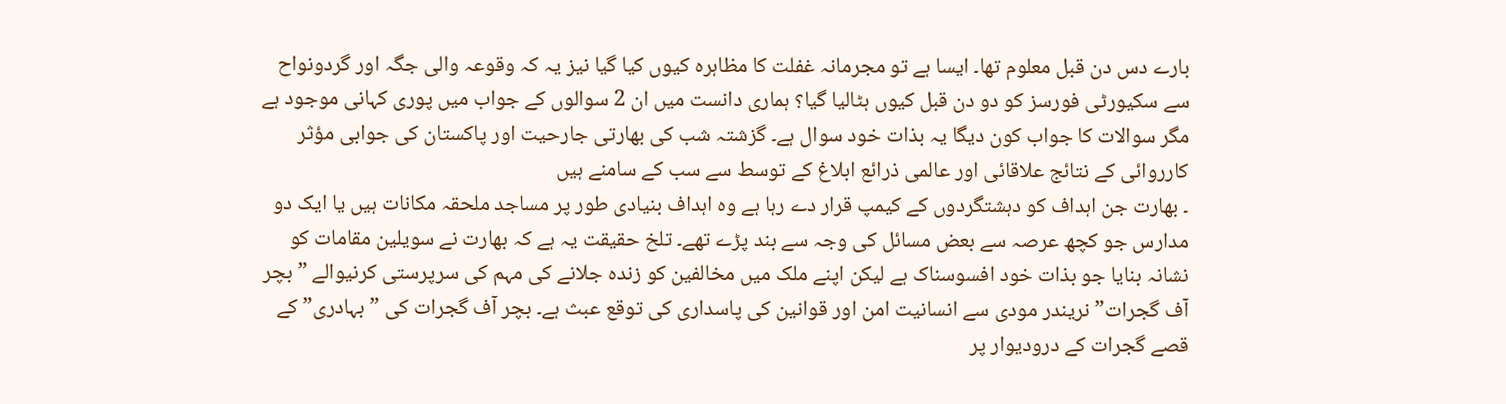بارے دس دن قبل معلوم تھا۔ ایسا ہے تو مجرمانہ غفلت کا مظاہرہ کیوں کیا گیا نیز یہ کہ وقوعہ والی جگہ اور گردونواح سے سکیورٹی فورسز کو دو دن قبل کیوں ہٹالیا گیا؟ ہماری دانست میں ان 2 سوالوں کے جواب میں پوری کہانی موجود ہے مگر سوالات کا جواب کون دیگا یہ بذات خود سوال ہے۔ گزشتہ شب کی بھارتی جارحیت اور پاکستان کی جوابی مؤثر کارروائی کے نتائج علاقائی اور عالمی ذرائع ابلاغ کے توسط سے سب کے سامنے ہیں
۔ بھارت جن اہداف کو دہشتگردوں کے کیمپ قرار دے رہا ہے وہ اہداف بنیادی طور پر مساجد ملحقہ مکانات ہیں یا ایک دو مدارس جو کچھ عرصہ سے بعض مسائل کی وجہ سے بند پڑے تھے۔ تلخ حقیقت یہ ہے کہ بھارت نے سویلین مقامات کو نشانہ بنایا جو بذات خود افسوسناک ہے لیکن اپنے ملک میں مخالفین کو زندہ جلانے کی مہم کی سرپرستی کرنیوالے ”بچر آف گجرات” نریندر مودی سے انسانیت امن اور قوانین کی پاسداری کی توقع عبث ہے۔ بچر آف گجرات کی ”بہادری” کے قصے گجرات کے درودیوار پر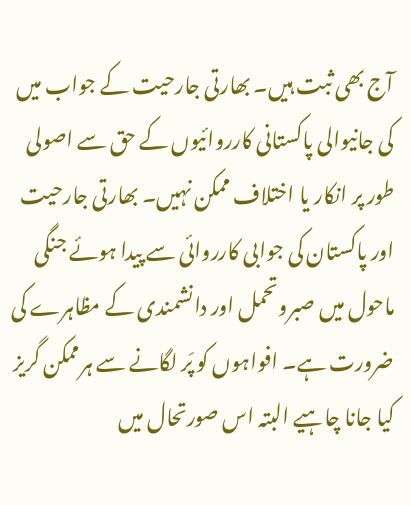آج بھی ثبت ہیں۔ بھارتی جارحیت کے جواب میں کی جانیوالی پاکستانی کارروائیوں کے حق سے اصولی طور پر انکار یا اختلاف ممکن نہیں۔ بھارتی جارحیت اور پاکستان کی جوابی کارروائی سے پیدا ہوئے جنگی ماحول میں صبروتحمل اور دانشمندی کے مظاہرے کی ضرورت ہے۔ افواہوں کو پَر لگانے سے ہرممکن گریز کیا جانا چاہیے البتہ اس صورتحال میں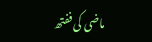ماضی کی ففتھ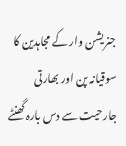جنریشن وار کے مجاہدین کا سوقیانہ پن اور بھارتی جارحیت سے دس بارہ گھنٹے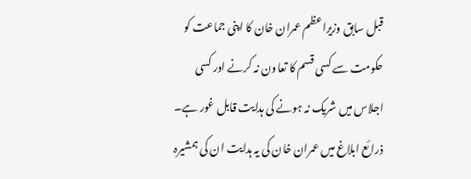قبل سابق وزیراعظم عمران خان کا اپنی جماعت کو حکومت سے کسی قسم کا تعاون نہ کرنے اور کسی اجلاس میں شریک نہ ہونے کی ہدایت قابل غور ہے۔ ذرائع ابلاغ میں عمران خان کی یہ ہدایت ان کی ہمشیرہ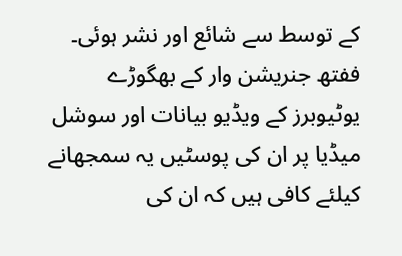کے توسط سے شائع اور نشر ہوئی۔ ففتھ جنریشن وار کے بھگوڑے یوٹیوبرز کے ویڈیو بیانات اور سوشل میڈیا پر ان کی پوسٹیں یہ سمجھانے کیلئے کافی ہیں کہ ان کی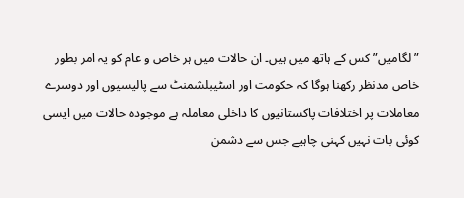”لگامیں” کس کے ہاتھ میں ہیں۔ ان حالات میں ہر خاص و عام کو یہ امر بطور خاص مدنظر رکھنا ہوگا کہ حکومت اور اسٹیبلشمنٹ سے پالیسیوں اور دوسرے معاملات پر اختلافات پاکستانیوں کا داخلی معاملہ ہے موجودہ حالات میں ایسی کوئی بات نہیں کہنی چاہیے جس سے دشمن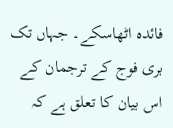فائدہ اٹھاسکے۔ جہاں تک بری فوج کے ترجمان کے اس بیان کا تعلق ہے کہ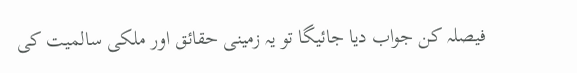فیصلہ کن جواب دیا جائیگا تو یہ زمینی حقائق اور ملکی سالمیت کی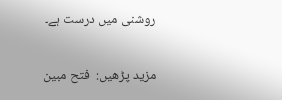روشنی میں درست ہے۔

مزید پڑھیں:  فتح مبین